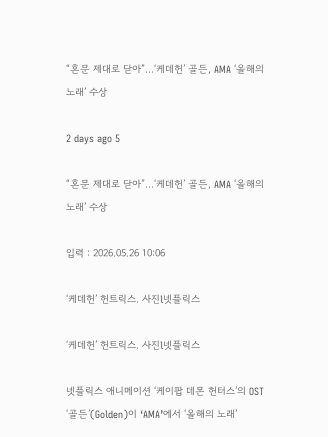“혼문 제대로 닫아”…‘케데헌’ 골든, AMA ‘올해의 노래’ 수상

2 days ago 5

“혼문 제대로 닫아”…‘케데헌’ 골든, AMA ‘올해의 노래’ 수상

입력 : 2026.05.26 10:06

‘케데헌’ 헌트릭스. 사진l넷플릭스

‘케데헌’ 헌트릭스. 사진l넷플릭스

넷플릭스 애니메이션 ‘케이팝 데몬 헌터스’의 OST ‘골든’(Golden)이 ‘AMA’에서 ‘올해의 노래’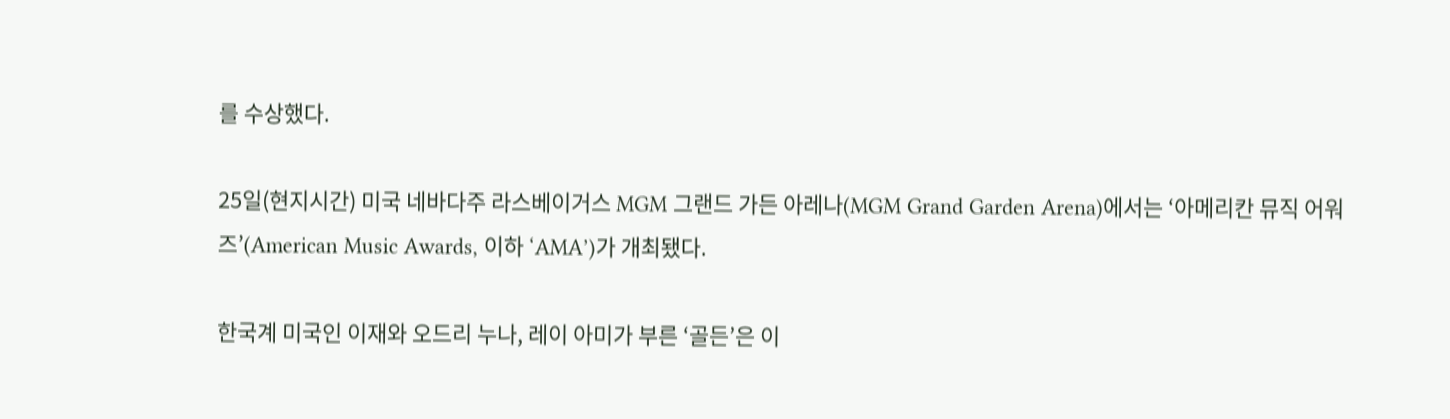를 수상했다.

25일(현지시간) 미국 네바다주 라스베이거스 MGM 그랜드 가든 아레나(MGM Grand Garden Arena)에서는 ‘아메리칸 뮤직 어워즈’(American Music Awards, 이하 ‘AMA’)가 개최됐다.

한국계 미국인 이재와 오드리 누나, 레이 아미가 부른 ‘골든’은 이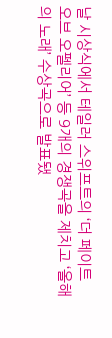날 시상식에서 테일러 스위프트의 ‘더 페이트 오브 오펠리어’ 등 9개의 경쟁곡을 제치고 ‘올해의 노래’ 수상곡으로 발표됐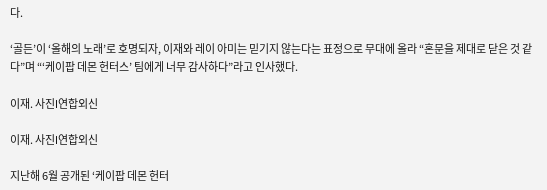다.

‘골든’이 ‘올해의 노래’로 호명되자, 이재와 레이 아미는 믿기지 않는다는 표정으로 무대에 올라 “혼문을 제대로 닫은 것 같다”며 “‘케이팝 데몬 헌터스’ 팀에게 너무 감사하다”라고 인사했다.

이재. 사진l연합외신

이재. 사진l연합외신

지난해 6월 공개된 ‘케이팝 데몬 헌터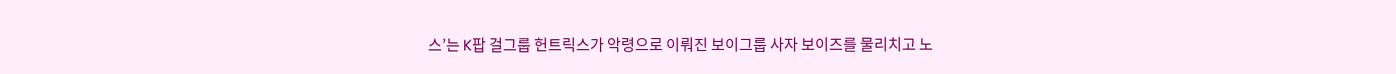스’는 K팝 걸그룹 헌트릭스가 악령으로 이뤄진 보이그룹 사자 보이즈를 물리치고 노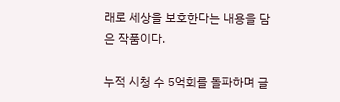래로 세상을 보호한다는 내용을 담은 작품이다.

누적 시청 수 5억회를 돌파하며 글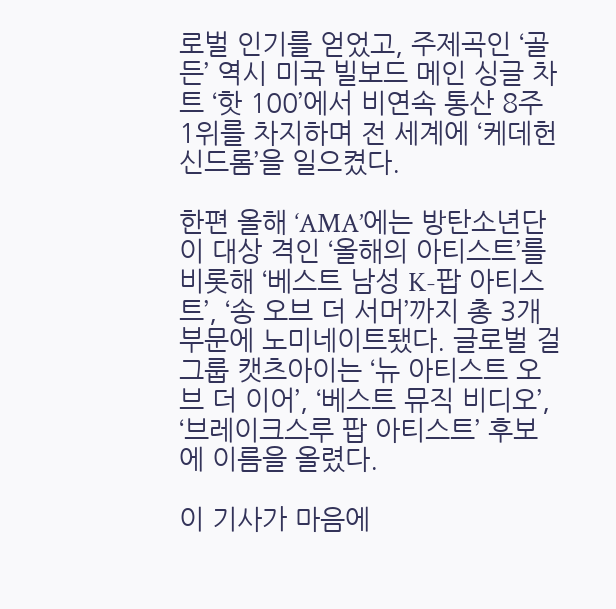로벌 인기를 얻었고, 주제곡인 ‘골든’ 역시 미국 빌보드 메인 싱글 차트 ‘핫 100’에서 비연속 통산 8주 1위를 차지하며 전 세계에 ‘케데헌 신드롬’을 일으켰다.

한편 올해 ‘AMA’에는 방탄소년단이 대상 격인 ‘올해의 아티스트’를 비롯해 ‘베스트 남성 K-팝 아티스트’, ‘송 오브 더 서머’까지 총 3개 부문에 노미네이트됐다. 글로벌 걸그룹 캣츠아이는 ‘뉴 아티스트 오브 더 이어’, ‘베스트 뮤직 비디오’, ‘브레이크스루 팝 아티스트’ 후보에 이름을 올렸다.

이 기사가 마음에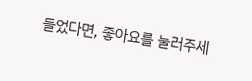들었다면, 좋아요를 눌러주세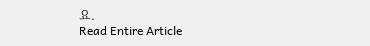요.
Read Entire Article